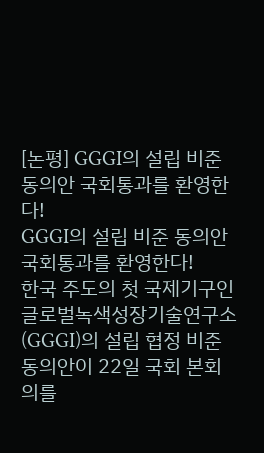[논평] GGGI의 설립 비준 동의안 국회통과를 환영한다!
GGGI의 설립 비준 동의안 국회통과를 환영한다!
한국 주도의 첫 국제기구인 글로벌녹색성장기술연구소(GGGI)의 설립 협정 비준동의안이 22일 국회 본회의를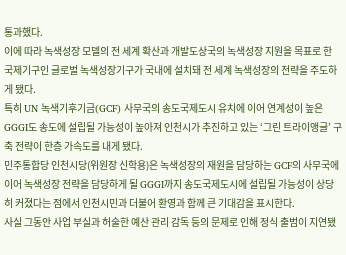통과했다.
이에 따라 녹색성장 모델의 전 세계 확산과 개발도상국의 녹색성장 지원을 목표로 한 국제기구인 글로벌 녹색성장기구가 국내에 설치돼 전 세계 녹색성장의 전략을 주도하게 됐다.
특히 UN 녹색기후기금(GCF) 사무국의 송도국제도시 유치에 이어 연계성이 높은 GGGI도 송도에 설립될 가능성이 높아져 인천시가 추진하고 있는 ‘그린 트라이앵글’ 구축 전략이 한층 가속도를 내게 됐다.
민주통합당 인천시당(위원장 신학용)은 녹색성장의 재원을 담당하는 GCF의 사무국에 이어 녹색성장 전략을 담당하게 될 GGGI까지 송도국제도시에 설립될 가능성이 상당히 커졌다는 점에서 인천시민과 더불어 환영과 함께 큰 기대감을 표시한다.
사실 그동안 사업 부실과 허술한 예산 관리 감독 등의 문제로 인해 정식 출범이 지연됐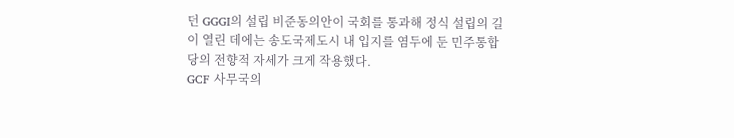던 GGGI의 설립 비준동의안이 국회를 통과해 정식 설립의 길이 열린 데에는 송도국제도시 내 입지를 염두에 둔 민주통합당의 전향적 자세가 크게 작용했다.
GCF 사무국의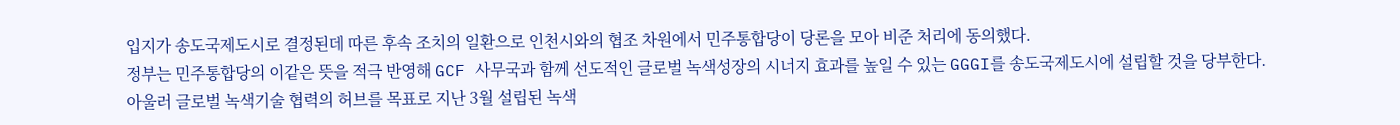입지가 송도국제도시로 결정된데 따른 후속 조치의 일환으로 인천시와의 협조 차원에서 민주통합당이 당론을 모아 비준 처리에 동의했다.
정부는 민주통합당의 이같은 뜻을 적극 반영해 GCF 사무국과 함께 선도적인 글로벌 녹색성장의 시너지 효과를 높일 수 있는 GGGI를 송도국제도시에 설립할 것을 당부한다.
아울러 글로벌 녹색기술 협력의 허브를 목표로 지난 3월 설립된 녹색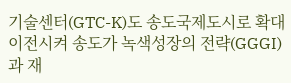기술센터(GTC-K)도 송도국제도시로 확대 이전시켜 송도가 녹색성장의 전략(GGGI)과 재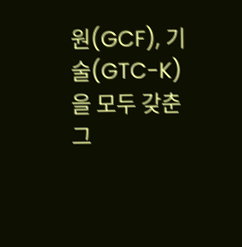원(GCF), 기술(GTC-K)을 모두 갖춘 그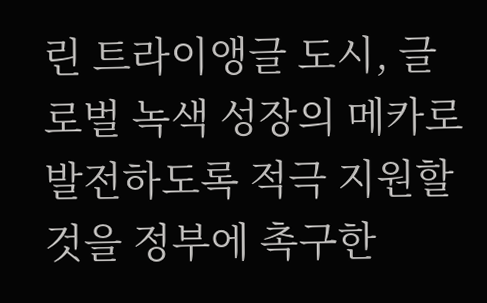린 트라이앵글 도시, 글로벌 녹색 성장의 메카로 발전하도록 적극 지원할 것을 정부에 촉구한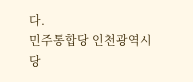다.
민주통합당 인천광역시당